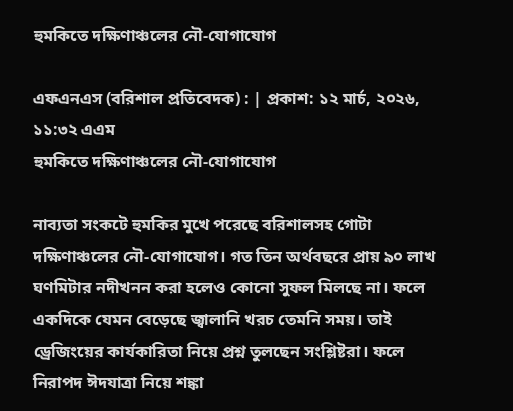হুমকিতে দক্ষিণাঞ্চলের নৌ-যোগাযোগ

এফএনএস (বরিশাল প্রতিবেদক) : | প্রকাশ: ১২ মার্চ, ২০২৬, ১১:৩২ এএম
হুমকিতে দক্ষিণাঞ্চলের নৌ-যোগাযোগ

নাব্যতা সংকটে হুমকির মুখে পরেছে বরিশালসহ গোটা দক্ষিণাঞ্চলের নৌ-যোগাযোগ। গত তিন অর্থবছরে প্রায় ৯০ লাখ ঘণমিটার নদীখনন করা হলেও কোনো সুফল মিলছে না। ফলে একদিকে যেমন বেড়েছে জ্বালানি খরচ তেমনি সময়। তাই ড্রেজিংয়ের কার্যকারিতা নিয়ে প্রশ্ন তুলছেন সংশ্লিষ্টরা। ফলে নিরাপদ ঈদযাত্রা নিয়ে শঙ্কা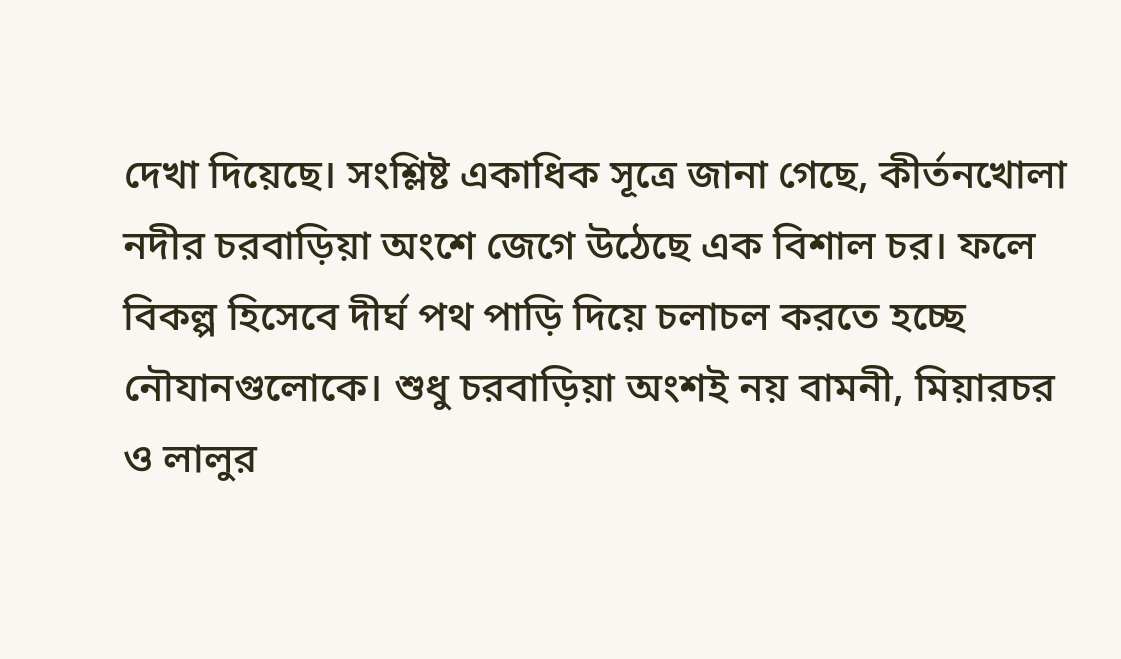দেখা দিয়েছে। সংশ্লিষ্ট একাধিক সূত্রে জানা গেছে, কীর্তনখোলা নদীর চরবাড়িয়া অংশে জেগে উঠেছে এক বিশাল চর। ফলে বিকল্প হিসেবে দীর্ঘ পথ পাড়ি দিয়ে চলাচল করতে হচ্ছে নৌযানগুলোকে। শুধু চরবাড়িয়া অংশই নয় বামনী, মিয়ারচর ও লালুর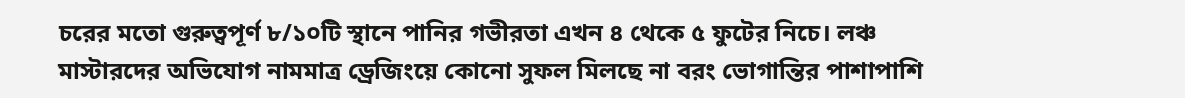চরের মতো গুরুত্বপূর্ণ ৮/১০টি স্থানে পানির গভীরতা এখন ৪ থেকে ৫ ফুটের নিচে। লঞ্চ মাস্টারদের অভিযোগ নামমাত্র ড্রেজিংয়ে কোনো সুফল মিলছে না বরং ভোগান্তির পাশাপাশি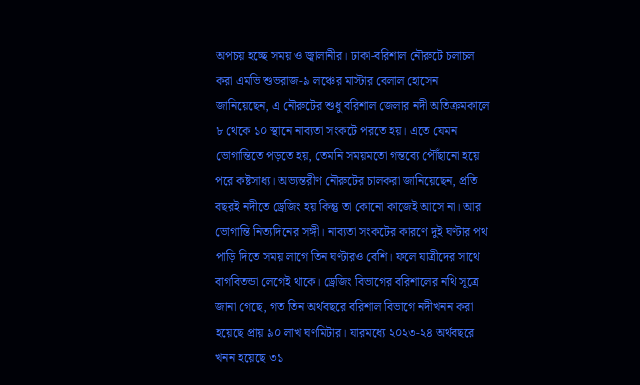অপচয় হচ্ছে সময় ও জ্বালানীর। ঢাকা-বরিশাল নৌরুটে চলাচল করা এমভি শুভরাজ-৯ লঞ্চের মাস্টার বেলাল হোসেন জানিয়েছেন, এ নৌরুটের শুধু বরিশাল জেলার নদী অতিক্রমকালে ৮ থেকে ১০ স্থানে নাব্যতা সংকটে পরতে হয়। এতে যেমন ভোগান্তিতে পড়তে হয়, তেমনি সময়মতো গন্তব্যে পৌঁছানো হয়ে পরে কষ্টসাধ্য। অভ্যন্তরীণ নৌরুটের চালকরা জানিয়েছেন, প্রতি বছরই নদীতে ড্রেজিং হয় কিন্তু তা কোনো কাজেই আসে না। আর ভোগান্তি নিত্যদিনের সঙ্গী। নাব্যতা সংকটের কারণে দুই ঘণ্টার পথ পাড়ি দিতে সময় লাগে তিন ঘণ্টারও বেশি। ফলে যাত্রীদের সাথে বাগবিতন্ডা লেগেই থাকে। ড্রেজিং বিভাগের বরিশালের নথি সূত্রে জানা গেছে, গত তিন অর্থবছরে বরিশাল বিভাগে নদীখনন করা হয়েছে প্রায় ৯০ লাখ ঘণমিটার। যারমধ্যে ২০২৩-২৪ অর্থবছরে খনন হয়েছে ৩১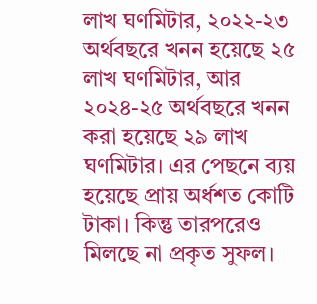লাখ ঘণমিটার, ২০২২-২৩ অর্থবছরে খনন হয়েছে ২৫ লাখ ঘণমিটার, আর ২০২৪-২৫ অর্থবছরে খনন করা হয়েছে ২৯ লাখ ঘণমিটার। এর পেছনে ব্যয় হয়েছে প্রায় অর্ধশত কোটি টাকা। কিন্তু তারপরেও মিলছে না প্রকৃত সুফল।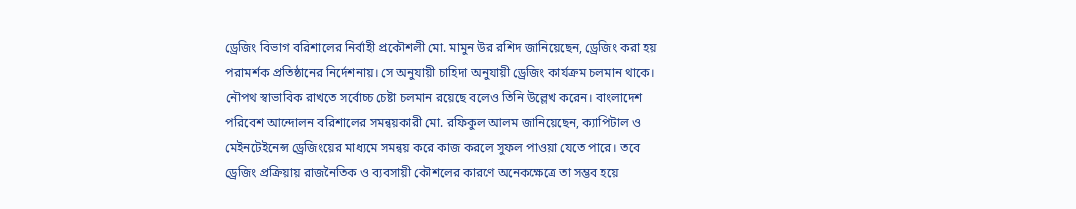ড্রেজিং বিভাগ বরিশালের নির্বাহী প্রকৌশলী মো. মামুন উর রশিদ জানিয়েছেন, ড্রেজিং করা হয় পরামর্শক প্রতিষ্ঠানের নির্দেশনায়। সে অনুযায়ী চাহিদা অনুযায়ী ড্রেজিং কার্যক্রম চলমান থাকে। নৌপথ স্বাভাবিক রাখতে সর্বোচ্চ চেষ্টা চলমান রয়েছে বলেও তিনি উল্লেখ করেন। বাংলাদেশ পরিবেশ আন্দোলন বরিশালের সমন্বয়কারী মো. রফিকুল আলম জানিয়েছেন, ক্যাপিটাল ও মেইনটেইনেন্স ড্রেজিংয়ের মাধ্যমে সমন্বয় করে কাজ করলে সুফল পাওয়া যেতে পারে। তবে ড্রেজিং প্রক্রিয়ায় রাজনৈতিক ও ব্যবসায়ী কৌশলের কারণে অনেকক্ষেত্রে তা সম্ভব হয়ে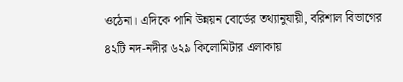ওঠেনা। এদিকে পানি উন্নয়ন বোর্ডের তথ্যানুযায়ী, বরিশাল বিভাগের ৪২টি নদ-নদীর ৬২৯ কিলোমিটার এলাকায়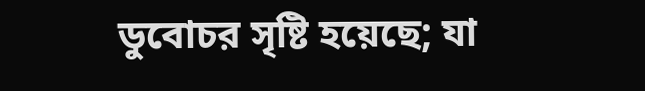ডুবোচর সৃষ্টি হয়েছে; যা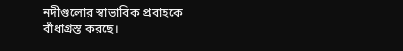নদীগুলোর স্বাভাবিক প্রবাহকে বাঁধাগ্রস্ত করছে।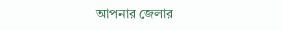আপনার জেলার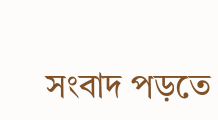সংবাদ পড়তে